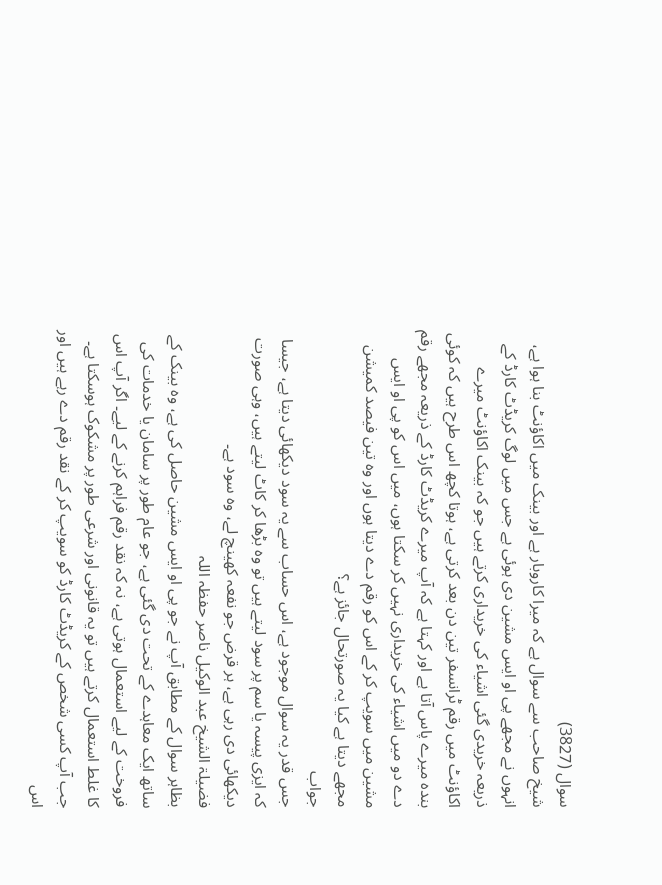سوال (3827)
شیخ صاحب سے سوال ہے کہ میرا کاروبار ہے اور بینک میں اکاؤنٹ بنا ہوا ہے، انہوں نے مجھے پی او ایس مشین دی ہوئی ہے جس میں لوگ کریڈٹ کارڈ کے ذریعہ خریدی گئی اشیاء کی خریداری کرتے ہیں جو کہ بینک اکاؤنٹ میرے اکاؤنٹ میں رقم ٹرانسفر تین دن بعد کرتی ہے، ہوتا کچھ اس طرح ہیں کہ کوئی بندہ میرے پاس آتا ہے اور کہتا ہے کہ آپ میرے کریڈٹ کارڈ کے ذریعہ مجھے رقم دے دو میں اشیاء کی خریداری نہیں کر سکتا ہوں، میں اس کو پی او ایس مشین میں سویپ کر کے اس کو رقم دے دیتا ہوں اور وہ تین فیصد کمیشن مجھے دیتا ہے کیا یہ صورتحال جائز ہے؟
جواب
جس قدر یہ سوال موجود ہے، اس حساب سے یہ سود دیکھائی دیتا ہے، جیسا کہ ایزی پیسہ یا سم پر سود لیتے ہیں تو وہ بڑھا کر کاٹ لیتے ہیں، وہی صورت دیکھائی دی رہی ہے، ہر قرض جو نفعہ کھینچ لے، وہ سود ہے۔
فضیلۃ الشیخ عبد الوکیل ناصر حفظہ اللہ
بظاہر سوال کے مطابق آپ نے جو پی او ایس مشین حاصل کی ہے، وہ بینک کے ساتھ ایک معاہدے کے تحت دی گئی ہے، جو عام طور پر سامان یا خدمات کی فروخت کے لیے استعمال ہوتی ہے، نہ کہ نقد رقم فراہم کرنے کے لیے۔ اگر آپ اس کا غلط استعمال کرتے ہیں تو یہ قانونی اور شرعی طور پر مشکوک ہوسکتا ہے۔
جب آپ کسی شخص کے کریڈٹ کارڈ کو سویپ کر کے نقد رقم دے رہے ہیں اور اس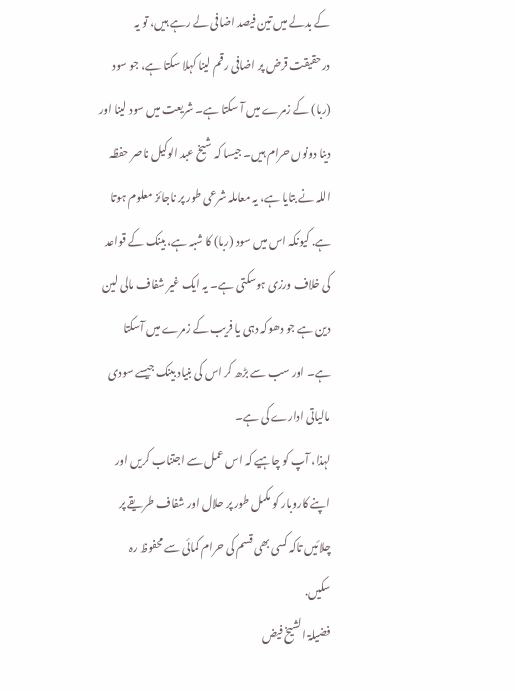کے بدلے میں تین فیصد اضافی لے رہے ہیں، تو یہ درحقیقت قرض پر اضافی رقم لینا کہلا سکتا ہے، جو سود (ربا) کے زمرے میں آ سکتا ہے۔ شریعت میں سود لینا اور دینا دونوں حرام ہیں۔ جیسا کہ شیخ عبد الوکیل ناصر حفظہ اللہ نے بتایا ہے، یہ معاملہ شرعی طور پر ناجائز معلوم ہوتا ہے. کیونکہ اس میں سود (ربا) کا شبہ ہے، بینک کے قواعد کی خلاف ورزی ہوسکتی ہے۔ یہ ایک غیر شفاف مالی لین دین ہے جو دھوکہ دہی یا فریب کے زمرے میں آسکتا ہے۔ اور سب سے بڑھ کر اس کی بنیاد بینک جیسے سودی مالیاتی ادارے کی ہے۔
لہذا، آپ کو چاہیے کہ اس عمل سے اجتناب کریں اور اپنے کاروبار کو مکمل طور پر حلال اور شفاف طریقے پر چلائیں تاکہ کسی بھی قسم کی حرام کمائی سے محفوظ رہ سکیں.
فضیلۃ الشیخ فیض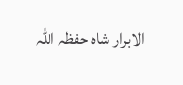الابرار شاہ حفظہ اللہ